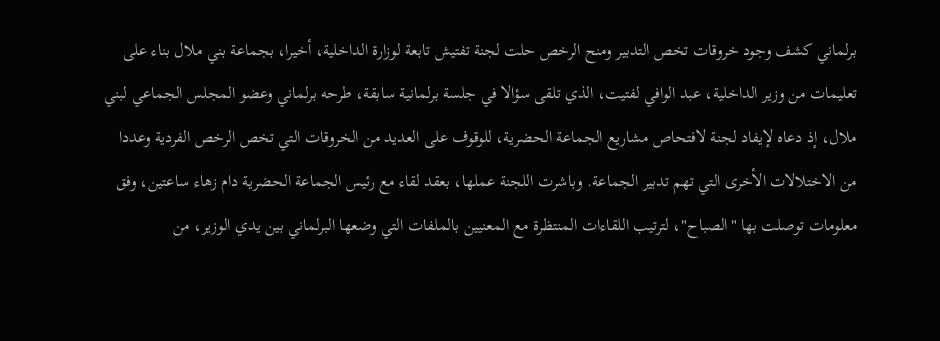برلماني كشف وجود خروقات تخص التدبير ومنح الرخص حلت لجنة تفتيش تابعة لوزارة الداخلية، أخيرا، بجماعة بني ملال بناء على تعليمات من وزير الداخلية، عبد الوافي لفتيت، الذي تلقى سؤالا في جلسة برلمانية سابقة، طرحه برلماني وعضو المجلس الجماعي لبني ملال، إذ دعاه لإيفاد لجنة لافتحاص مشاريع الجماعة الحضرية، للوقوف على العديد من الخروقات التي تخص الرخص الفردية وعددا من الاختلالات الأخرى التي تهم تدبير الجماعة. وباشرت اللجنة عملها، بعقد لقاء مع رئيس الجماعة الحضرية دام زهاء ساعتين، وفق معلومات توصلت بها "الصباح"، لترتيب اللقاءات المنتظرة مع المعنيين بالملفات التي وضعها البرلماني بين يدي الوزير، من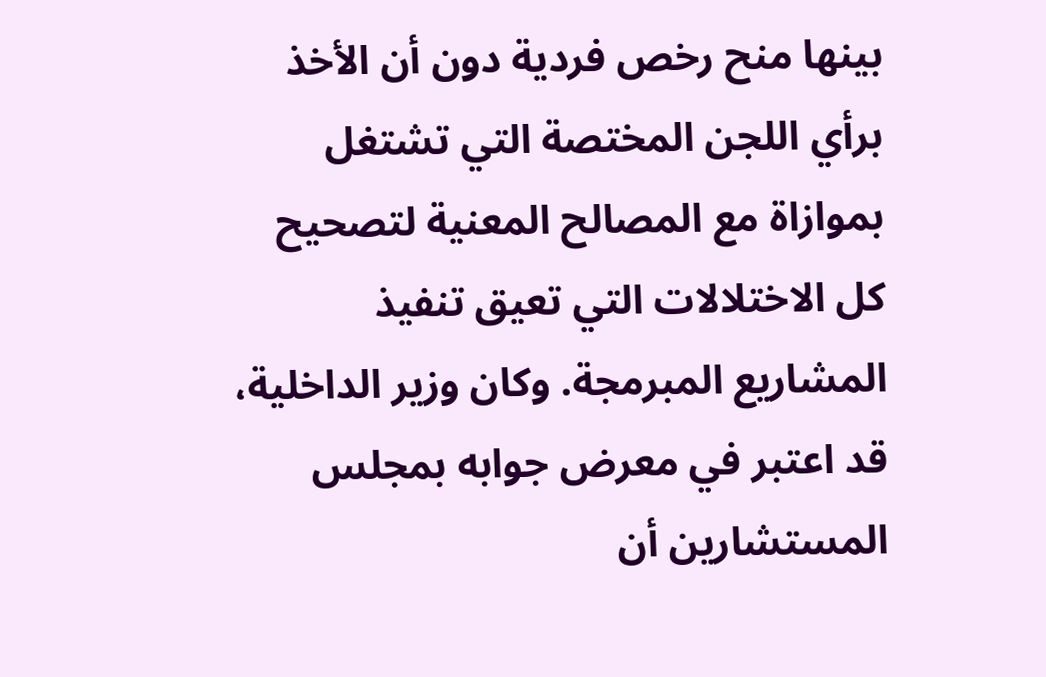بينها منح رخص فردية دون أن الأخذ برأي اللجن المختصة التي تشتغل بموازاة مع المصالح المعنية لتصحيح كل الاختلالات التي تعيق تنفيذ المشاريع المبرمجة. وكان وزير الداخلية، قد اعتبر في معرض جوابه بمجلس المستشارين أن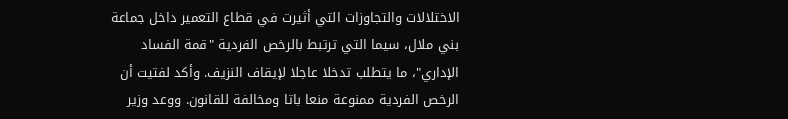الاختلالات والتجاوزات التي أثيرت في قطاع التعمير داخل جماعة بني ملال، سيما التي ترتبط بالرخص الفردية "قمة الفساد الإداري"، ما يتطلب تدخلا عاجلا لإيقاف النزيف. وأكد لفتيت أن الرخص الفردية ممنوعة منعا باتا ومخالفة للقانون. ووعد وزير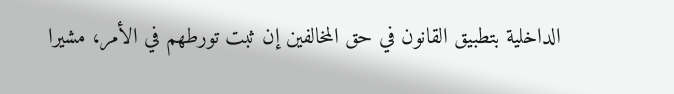الداخلية بتطبيق القانون في حق المخالفين إن ثبت تورطهم في الأمر، مشيرا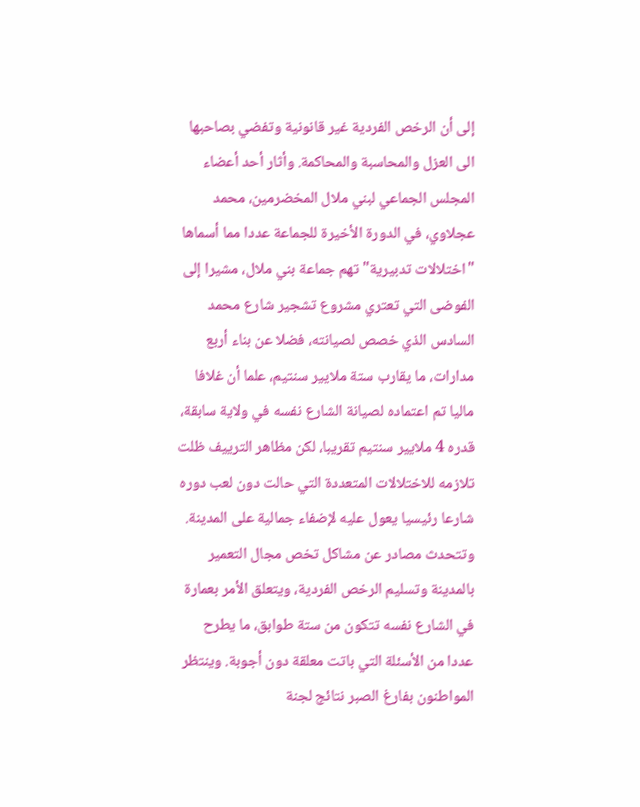إلى أن الرخص الفردية غير قانونية وتفضي بصاحبها الى العزل والمحاسبة والمحاكمة. وأثار أحد أعضاء المجلس الجماعي لبني ملال المخضرمين، محمد عجلاوي، في الدورة الأخيرة للجماعة عددا مما أسماها "اختلالات تدبيرية" تهم جماعة بني ملال، مشيرا إلى الفوضى التي تعتري مشروع تشجير شارع محمد السادس الذي خصص لصيانته، فضلا عن بناء أربع مدارات، ما يقارب ستة ملايير سنتيم، علما أن غلافا ماليا تم اعتماده لصيانة الشارع نفسه في ولاية سابقة، قدره 4 ملايير سنتيم تقريبا، لكن مظاهر الترييف ظلت تلازمه للاختلالات المتعددة التي حالت دون لعب دوره شارعا رئيسيا يعول عليه لإضفاء جمالية على المدينة. وتتحدث مصادر عن مشاكل تخص مجال التعمير بالمدينة وتسليم الرخص الفردية، ويتعلق الأمر بعمارة في الشارع نفسه تتكون من ستة طوابق، ما يطرح عددا من الأسئلة التي باتت معلقة دون أجوبة. وينتظر المواطنون بفارغ الصبر نتائج لجنة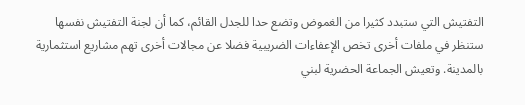التفتيش التي ستبدد كثيرا من الغموض وتضع حدا للجدل القائم، كما أن لجنة التفتيش نفسها ستنظر في ملفات أخرى تخص الإعفاءات الضريبية فضلا عن مجالات أخرى تهم مشاريع استثمارية بالمدينة. وتعيش الجماعة الحضرية لبني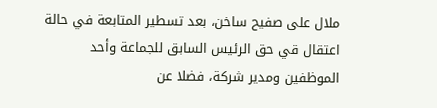ملال على صفيح ساخن، بعد تسطير المتابعة في حالة اعتقال قي حق الرئيس السابق للجماعة وأحد الموظفين ومدير شركة، فضلا عن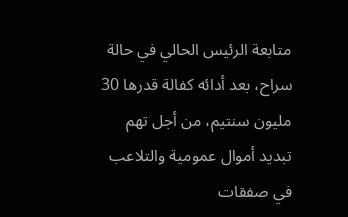متابعة الرئيس الحالي في حالة سراح، بعد أدائه كفالة قدرها 30 مليون سنتيم، من أجل تهم تبديد أموال عمومية والتلاعب في صفقات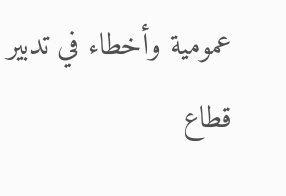عمومية وأخطاء في تدبير قطاع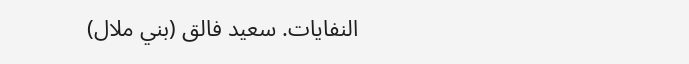النفايات. سعيد فالق (بني ملال)